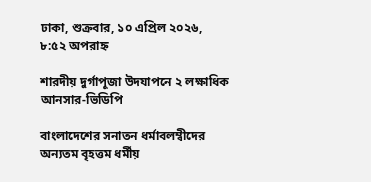ঢাকা, শুক্রবার, ১০ এপ্রিল ২০২৬, ৮:৫২ অপরাহ্ন

শারদীয় দুর্গাপূজা উদযাপনে ২ লক্ষাধিক আনসার-ভিডিপি

বাংলাদেশের সনাতন ধর্মাবলম্বীদের অন্যতম বৃহত্তম ধর্মীয়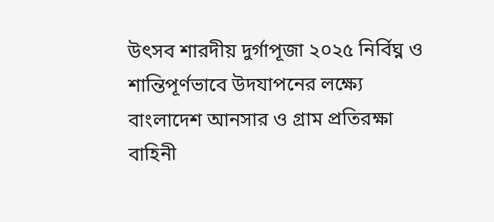উৎসব শারদীয় দুর্গাপূজা ২০২৫ নির্বিঘ্ন ও শান্তিপূর্ণভাবে উদযাপনের লক্ষ্যে বাংলাদেশ আনসার ও গ্রাম প্রতিরক্ষা বাহিনী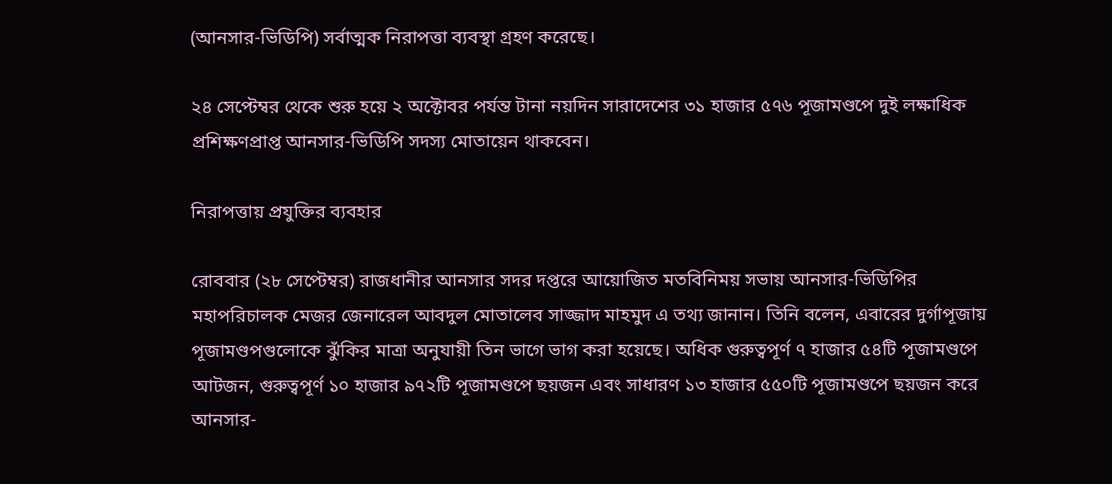(আনসার-ভিডিপি) সর্বাত্মক নিরাপত্তা ব্যবস্থা গ্রহণ করেছে।

২৪ সেপ্টেম্বর থেকে শুরু হয়ে ২ অক্টোবর পর্যন্ত টানা নয়দিন সারাদেশের ৩১ হাজার ৫৭৬ পূজামণ্ডপে দুই লক্ষাধিক প্রশিক্ষণপ্রাপ্ত আনসার-ভিডিপি সদস্য মোতায়েন থাকবেন।

নিরাপত্তায় প্রযুক্তির ব্যবহার

রোববার (২৮ সেপ্টেম্বর) রাজধানীর আনসার সদর দপ্তরে আয়োজিত মতবিনিময় সভায় আনসার-ভিডিপির মহাপরিচালক মেজর জেনারেল আবদুল মোতালেব সাজ্জাদ মাহমুদ এ তথ্য জানান। তিনি বলেন, এবারের দুর্গাপূজায় পূজামণ্ডপগুলোকে ঝুঁকির মাত্রা অনুযায়ী তিন ভাগে ভাগ করা হয়েছে। অধিক গুরুত্বপূর্ণ ৭ হাজার ৫৪টি পূজামণ্ডপে আটজন, গুরুত্বপূর্ণ ১০ হাজার ৯৭২টি পূজামণ্ডপে ছয়জন এবং সাধারণ ১৩ হাজার ৫৫০টি পূজামণ্ডপে ছয়জন করে আনসার-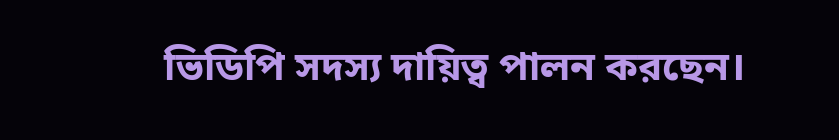ভিডিপি সদস্য দায়িত্ব পালন করছেন।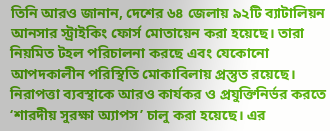তিনি আরও জানান, দেশের ৬৪ জেলায় ৯২টি ব্যাটালিয়ন আনসার স্ট্রাইকিং ফোর্স মোতায়েন করা হয়েছে। তারা নিয়মিত টহল পরিচালনা করছে এবং যেকোনো আপদকালীন পরিস্থিতি মোকাবিলায় প্রস্তুত রয়েছে। নিরাপত্তা ব্যবস্থাকে আরও কার্যকর ও প্রযুক্তিনির্ভর করতে ‘শারদীয় সুরক্ষা অ্যাপস’ চালু করা হয়েছে। এর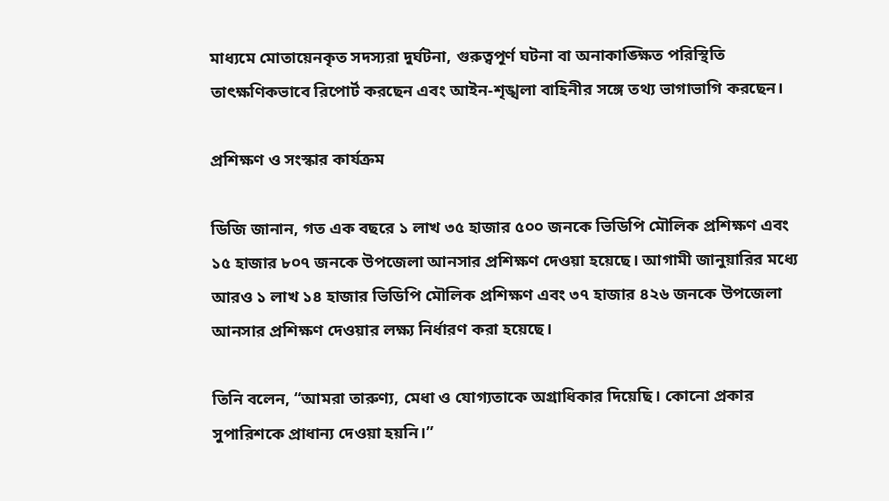মাধ্যমে মোতায়েনকৃত সদস্যরা দুর্ঘটনা, গুরুত্বপূর্ণ ঘটনা বা অনাকাঙ্ক্ষিত পরিস্থিতি তাৎক্ষণিকভাবে রিপোর্ট করছেন এবং আইন-শৃঙ্খলা বাহিনীর সঙ্গে তথ্য ভাগাভাগি করছেন।

প্রশিক্ষণ ও সংস্কার কার্যক্রম

ডিজি জানান, গত এক বছরে ১ লাখ ৩৫ হাজার ৫০০ জনকে ভিডিপি মৌলিক প্রশিক্ষণ এবং ১৫ হাজার ৮০৭ জনকে উপজেলা আনসার প্রশিক্ষণ দেওয়া হয়েছে। আগামী জানুয়ারির মধ্যে আরও ১ লাখ ১৪ হাজার ভিডিপি মৌলিক প্রশিক্ষণ এবং ৩৭ হাজার ৪২৬ জনকে উপজেলা আনসার প্রশিক্ষণ দেওয়ার লক্ষ্য নির্ধারণ করা হয়েছে।

তিনি বলেন, “আমরা তারুণ্য, মেধা ও যোগ্যতাকে অগ্রাধিকার দিয়েছি। কোনো প্রকার সুপারিশকে প্রাধান্য দেওয়া হয়নি।”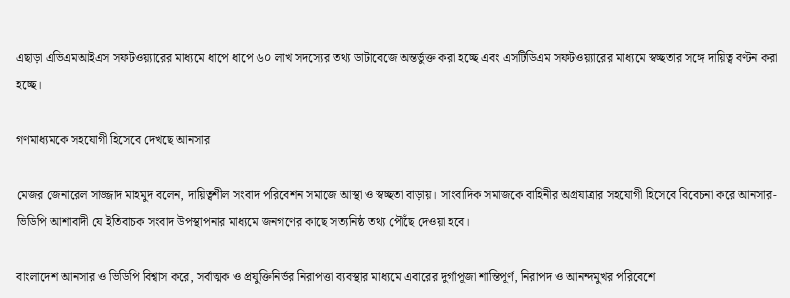এছাড়া এভিএমআইএস সফটওয়্যারের মাধ্যমে ধাপে ধাপে ৬০ লাখ সদস্যের তথ্য ডাটাবেজে অন্তর্ভুক্ত করা হচ্ছে এবং এসটিডিএম সফটওয়্যারের মাধ্যমে স্বচ্ছতার সঙ্গে দায়িত্ব বণ্টন করা হচ্ছে।

গণমাধ্যমকে সহযোগী হিসেবে দেখছে আনসার

মেজর জেনারেল সাজ্জাদ মাহমুদ বলেন, দায়িত্বশীল সংবাদ পরিবেশন সমাজে আস্থা ও স্বচ্ছতা বাড়ায়। সাংবাদিক সমাজকে বাহিনীর অগ্রযাত্রার সহযোগী হিসেবে বিবেচনা করে আনসার-ভিডিপি আশাবাদী যে ইতিবাচক সংবাদ উপস্থাপনার মাধ্যমে জনগণের কাছে সত্যনিষ্ঠ তথ্য পৌঁছে দেওয়া হবে।

বাংলাদেশ আনসার ও ভিডিপি বিশ্বাস করে, সর্বাত্মক ও প্রযুক্তিনির্ভর নিরাপত্তা ব্যবস্থার মাধ্যমে এবারের দুর্গাপূজা শান্তিপূর্ণ, নিরাপদ ও আনন্দমুখর পরিবেশে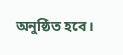অনুষ্ঠিত হবে।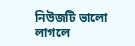নিউজটি ভালো লাগলে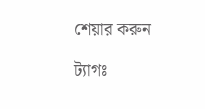শেয়ার করুন

ট্যাগঃ